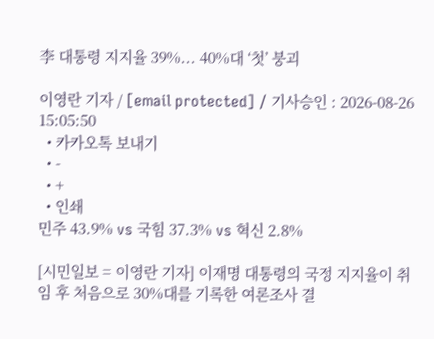李 대통령 지지율 39%... 40%대 ‘첫’ 붕괴

이영란 기자 / [email protected] / 기사승인 : 2026-08-26 15:05:50
  • 카카오톡 보내기
  • -
  • +
  • 인쇄
민주 43.9% vs 국힘 37.3% vs 혁신 2.8%

[시민일보 = 이영란 기자] 이재명 대통령의 국정 지지율이 취임 후 처음으로 30%대를 기록한 여론조사 결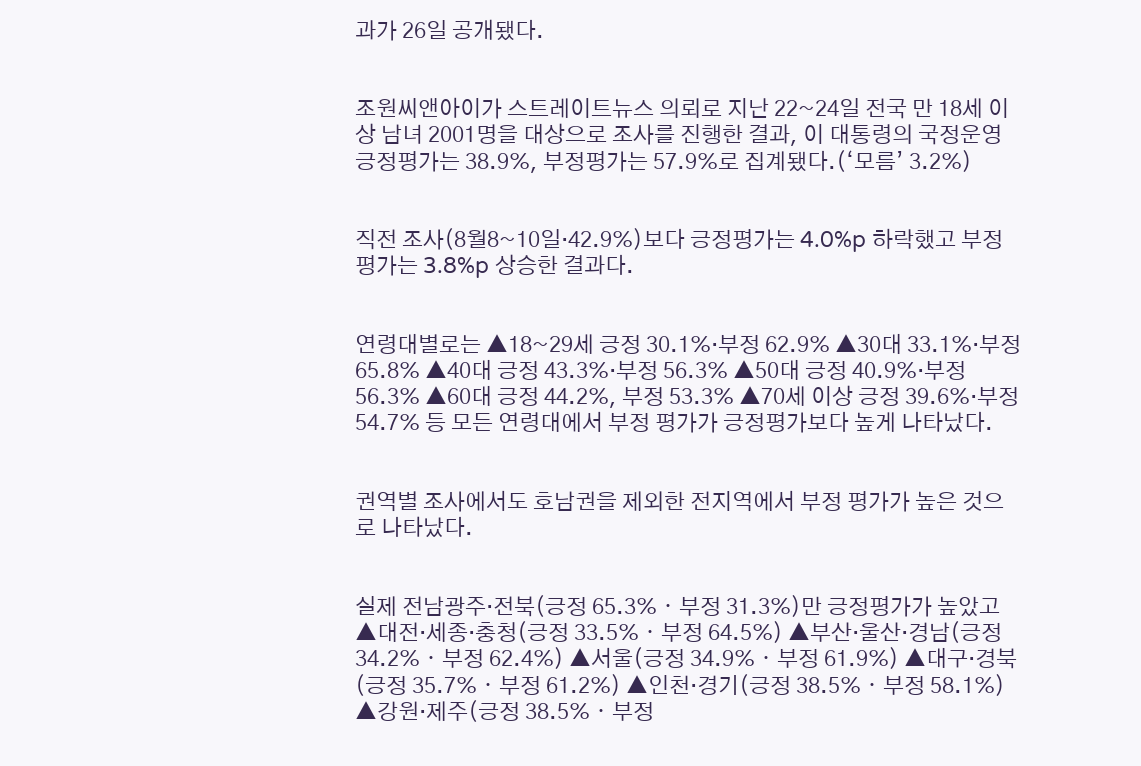과가 26일 공개됐다.


조원씨앤아이가 스트레이트뉴스 의뢰로 지난 22~24일 전국 만 18세 이상 남녀 2001명을 대상으로 조사를 진행한 결과, 이 대통령의 국정운영 긍정평가는 38.9%, 부정평가는 57.9%로 집계됐다.(‘모름’ 3.2%)


직전 조사(8월8~10일·42.9%)보다 긍정평가는 4.0%p 하락했고 부정 평가는 3.8%p 상승한 결과다.


연령대별로는 ▲18~29세 긍정 30.1%·부정 62.9% ▲30대 33.1%·부정 65.8% ▲40대 긍정 43.3%·부정 56.3% ▲50대 긍정 40.9%·부정 56.3% ▲60대 긍정 44.2%, 부정 53.3% ▲70세 이상 긍정 39.6%·부정 54.7% 등 모든 연령대에서 부정 평가가 긍정평가보다 높게 나타났다.


권역별 조사에서도 호남권을 제외한 전지역에서 부정 평가가 높은 것으로 나타났다.


실제 전남광주·전북(긍정 65.3%ㆍ부정 31.3%)만 긍정평가가 높았고 ▲대전·세종·충청(긍정 33.5%ㆍ부정 64.5%) ▲부산·울산·경남(긍정 34.2%ㆍ부정 62.4%) ▲서울(긍정 34.9%ㆍ부정 61.9%) ▲대구·경북(긍정 35.7%ㆍ부정 61.2%) ▲인천·경기(긍정 38.5%ㆍ부정 58.1%) ▲강원·제주(긍정 38.5%ㆍ부정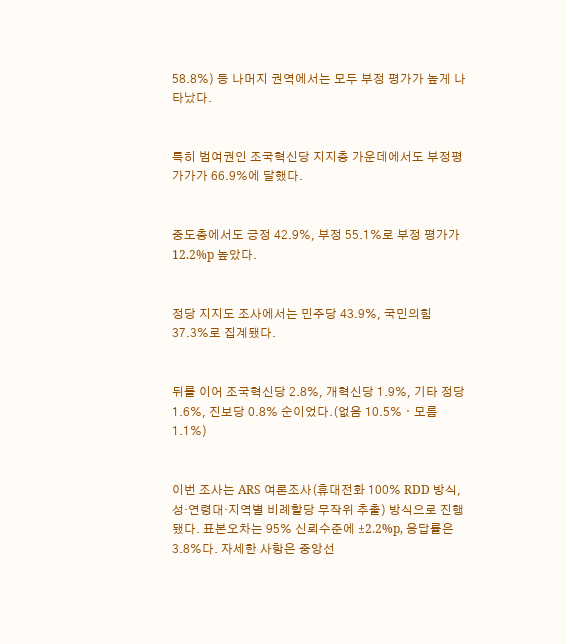58.8%) 등 나머지 권역에서는 모두 부정 평가가 높게 나타났다.


특히 범여권인 조국혁신당 지지층 가운데에서도 부정평가가가 66.9%에 달했다.


중도층에서도 긍정 42.9%, 부정 55.1%로 부정 평가가 12.2%p 높았다.


정당 지지도 조사에서는 민주당 43.9%, 국민의힘 37.3%로 집계됐다.


뒤를 이어 조국혁신당 2.8%, 개혁신당 1.9%, 기타 정당 1.6%, 진보당 0.8% 순이었다.(없음 10.5%ㆍ모름 1.1%)


이번 조사는 ARS 여론조사(휴대전화 100% RDD 방식, 성·연령대·지역별 비례할당 무작위 추출) 방식으로 진행됐다. 표본오차는 95% 신뢰수준에 ±2.2%p, 응답률은 3.8%다. 자세한 사항은 중앙선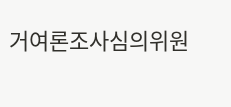거여론조사심의위원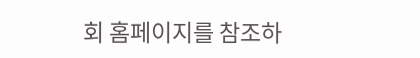회 홈페이지를 참조하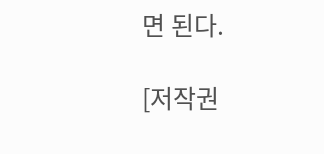면 된다.

[저작권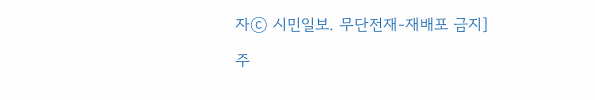자ⓒ 시민일보. 무단전재-재배포 금지]

주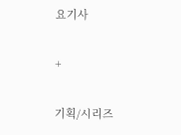요기사

+

기획/시리즈